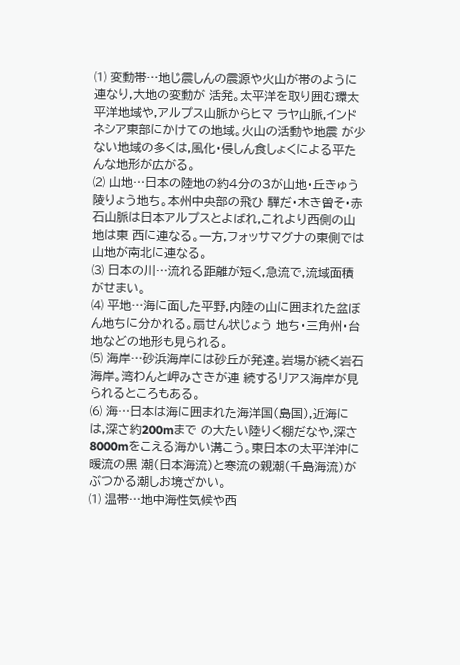⑴ 変動帯…地じ震しんの震源や火山が帯のように連なり,大地の変動が 活発。太平洋を取り囲む環太平洋地域や,アルプス山脈からヒマ ラヤ山脈,インドネシア東部にかけての地域。火山の活動や地震 が少ない地域の多くは,風化・侵しん食しょくによる平たんな地形が広がる。
⑵ 山地…日本の陸地の約4分の3が山地・丘きゅう陵りょう地ち。本州中央部の飛ひ 驒だ・木き曽そ・赤石山脈は日本アルプスとよばれ,これより西側の山地は東 西に連なる。一方,フォッサマグナの東側では山地が南北に連なる。
⑶ 日本の川…流れる距離が短く,急流で,流域面積がせまい。
⑷ 平地…海に面した平野,内陸の山に囲まれた盆ぼん地ちに分かれる。扇せん状じょう 地ち・三角州・台地などの地形も見られる。
⑸ 海岸…砂浜海岸には砂丘が発達。岩場が続く岩石海岸。湾わんと岬みさきが連 続するリアス海岸が見られるところもある。
⑹ 海…日本は海に囲まれた海洋国(島国),近海には,深さ約200mまで の大たい陸りく棚だなや,深さ8000mをこえる海かい溝こう。東日本の太平洋沖に暖流の黒 潮(日本海流)と寒流の親潮(千島海流)がぶつかる潮しお境ざかい。
⑴ 温帯…地中海性気候や西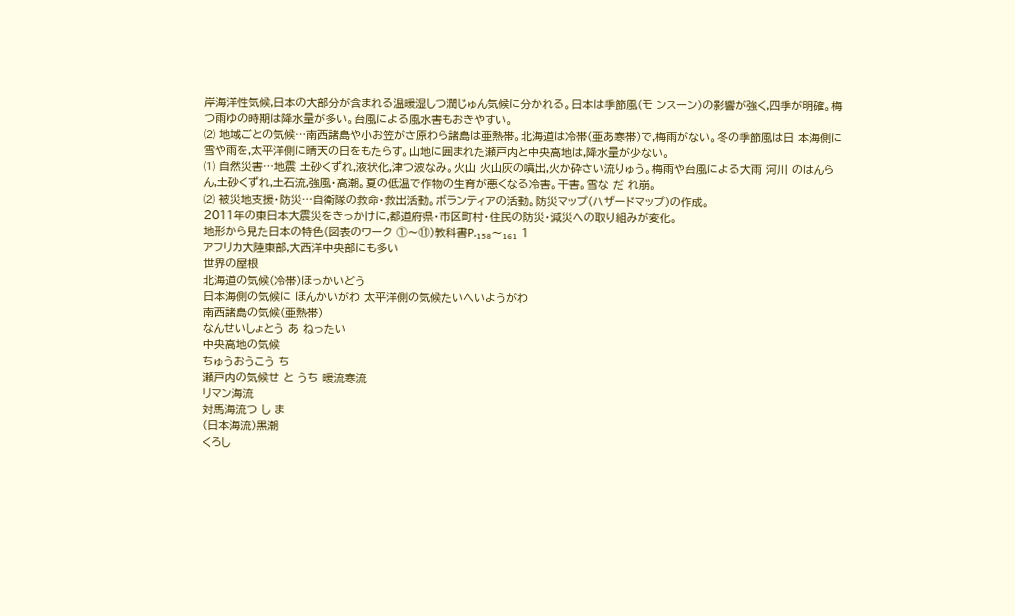岸海洋性気候,日本の大部分が含まれる温暖湿しつ潤じゅん気候に分かれる。日本は季節風(モ ンスーン)の影響が強く,四季が明確。梅つ雨ゆの時期は降水量が多い。台風による風水害もおきやすい。
⑵ 地域ごとの気候…南西諸島や小お笠がさ原わら諸島は亜熱帯。北海道は冷帯(亜あ寒帯)で,梅雨がない。冬の季節風は日 本海側に雪や雨を,太平洋側に晴天の日をもたらす。山地に囲まれた瀬戸内と中央高地は,降水量が少ない。
⑴ 自然災害…地震 土砂くずれ,液状化,津つ波なみ。火山 火山灰の噴出,火か砕さい流りゅう。梅雨や台風による大雨 河川 のはんらん,土砂くずれ,土石流,強風・高潮。夏の低温で作物の生育が悪くなる冷害。干害。雪な だ れ崩。
⑵ 被災地支援・防災…自衛隊の救命・救出活動。ボランティアの活動。防災マップ(ハザードマップ)の作成。
2011年の東日本大震災をきっかけに,都道府県・市区町村・住民の防災・減災への取り組みが変化。
地形から見た日本の特色(図表のワーク ①〜⑪)教科書P.₁₅₈〜₁₆₁ 1
アフリカ大陸東部,大西洋中央部にも多い
世界の屋根
北海道の気候(冷帯)ほっかいどう
日本海側の気候に ほんかいがわ 太平洋側の気候たいへいようがわ
南西諸島の気候(亜熱帯)
なんせいしょとう あ ねったい
中央高地の気候
ちゅうおうこう ち
瀬戸内の気候せ と うち 暖流寒流
リマン海流
対馬海流つ し ま
(日本海流)黒潮
くろし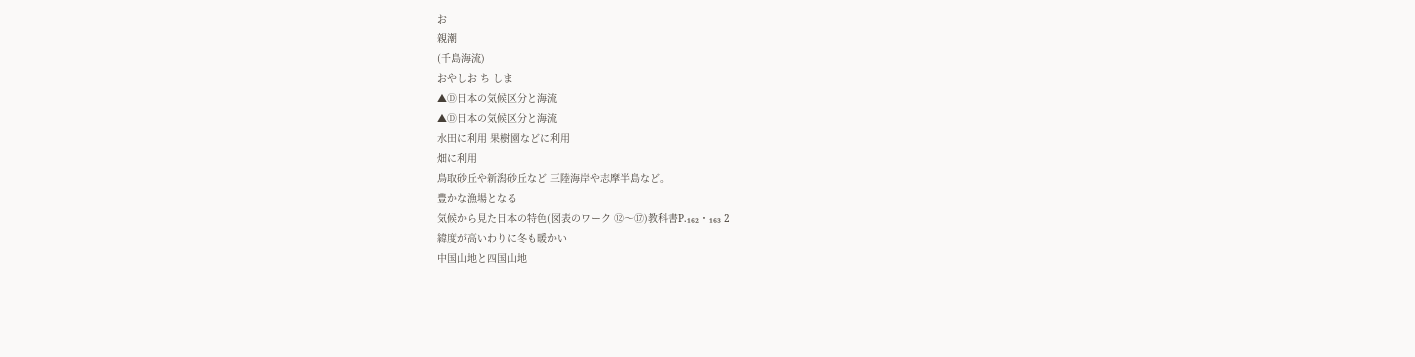お
親潮
(千島海流)
おやしお ち しま
▲Ⓓ日本の気候区分と海流
▲Ⓓ日本の気候区分と海流
水田に利用 果樹園などに利用
畑に利用
鳥取砂丘や新潟砂丘など 三陸海岸や志摩半島など。
豊かな漁場となる
気候から見た日本の特色(図表のワーク ⑫〜⑰)教科書P.₁₆₂・₁₆₃ 2
緯度が高いわりに冬も暖かい
中国山地と四国山地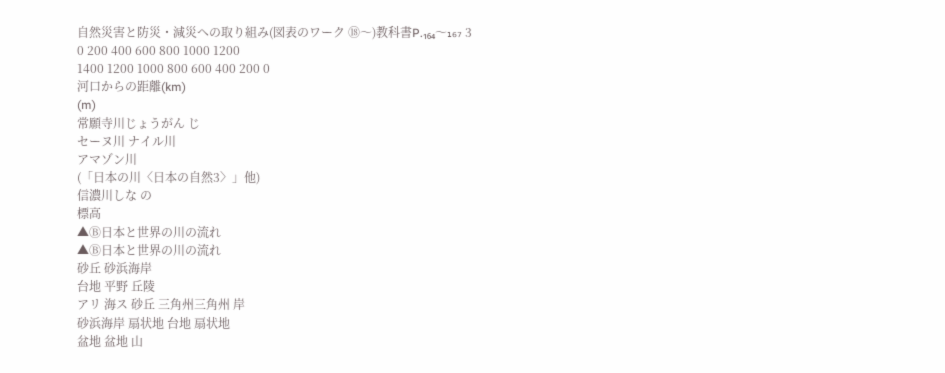自然災害と防災・減災への取り組み(図表のワーク ⑱〜)教科書P.₁₆₄〜₁₆₇ 3
0 200 400 600 800 1000 1200
1400 1200 1000 800 600 400 200 0
河口からの距離(km)
(m)
常願寺川じょうがん じ
セーヌ川 ナイル川
アマゾン川
(「日本の川〈日本の自然3〉」他)
信濃川しな の
標高
▲Ⓑ日本と世界の川の流れ
▲Ⓑ日本と世界の川の流れ
砂丘 砂浜海岸
台地 平野 丘陵
アリ 海ス 砂丘 三角州三角州 岸
砂浜海岸 扇状地 台地 扇状地
盆地 盆地 山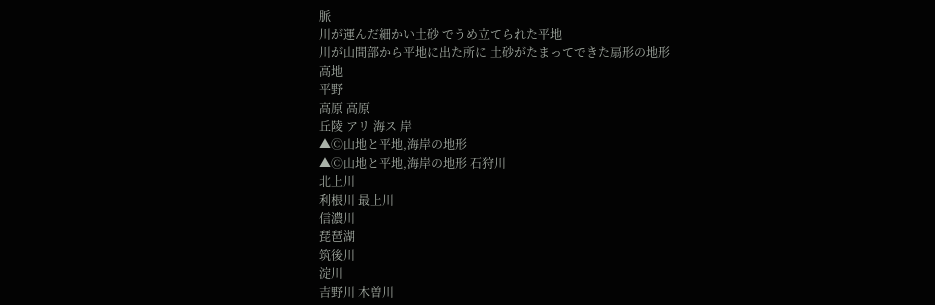脈
川が運んだ細かい土砂 でうめ立てられた平地
川が山間部から平地に出た所に 土砂がたまってできた扇形の地形
高地
平野
高原 高原
丘陵 アリ 海ス 岸
▲Ⓒ山地と平地,海岸の地形
▲Ⓒ山地と平地,海岸の地形 石狩川
北上川
利根川 最上川
信濃川
琵琶湖
筑後川
淀川
吉野川 木曽川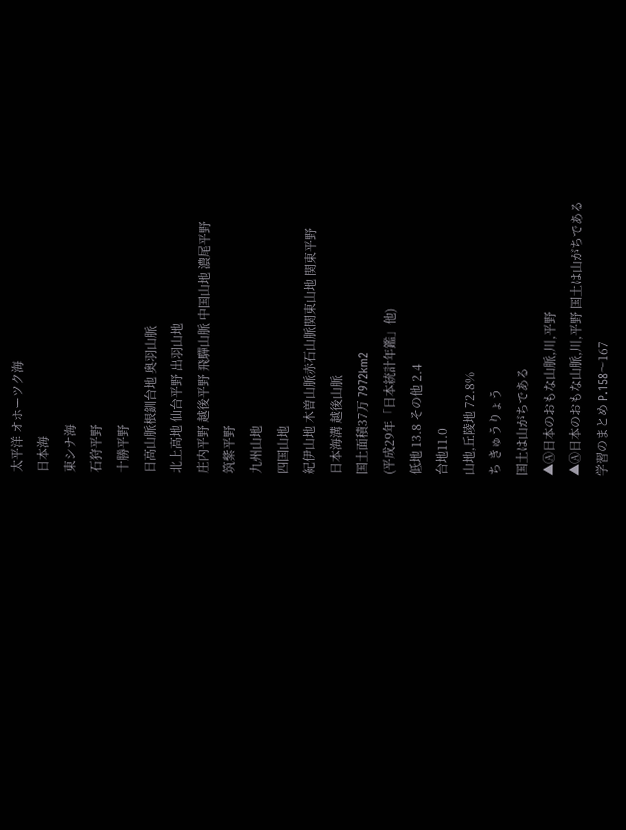太平洋 オホーツク海
日本海
東シナ海
石狩平野
十勝平野
日高山脈根釧台地 奥羽山脈
北上高地 仙台平野 出羽山地
庄内平野 越後平野 飛驒山脈 中国山地 濃尾平野
筑紫平野
九州山地
四国山地
紀伊山地 木曽山脈赤石山脈関東山地 関東平野
日本海溝 越後山脈
国土面積37万 7972km2
(平成29年「日本統計年鑑」他)
低地 13.8 その他 2.4
台地11.0
山地,丘陵地 72.8%
ち きゅうりょう
国土は山がちである
▲Ⓐ日本のおもな山脈,川,平野
▲Ⓐ日本のおもな山脈,川,平野 国土は山がちである
学習のまとめ P.158〜167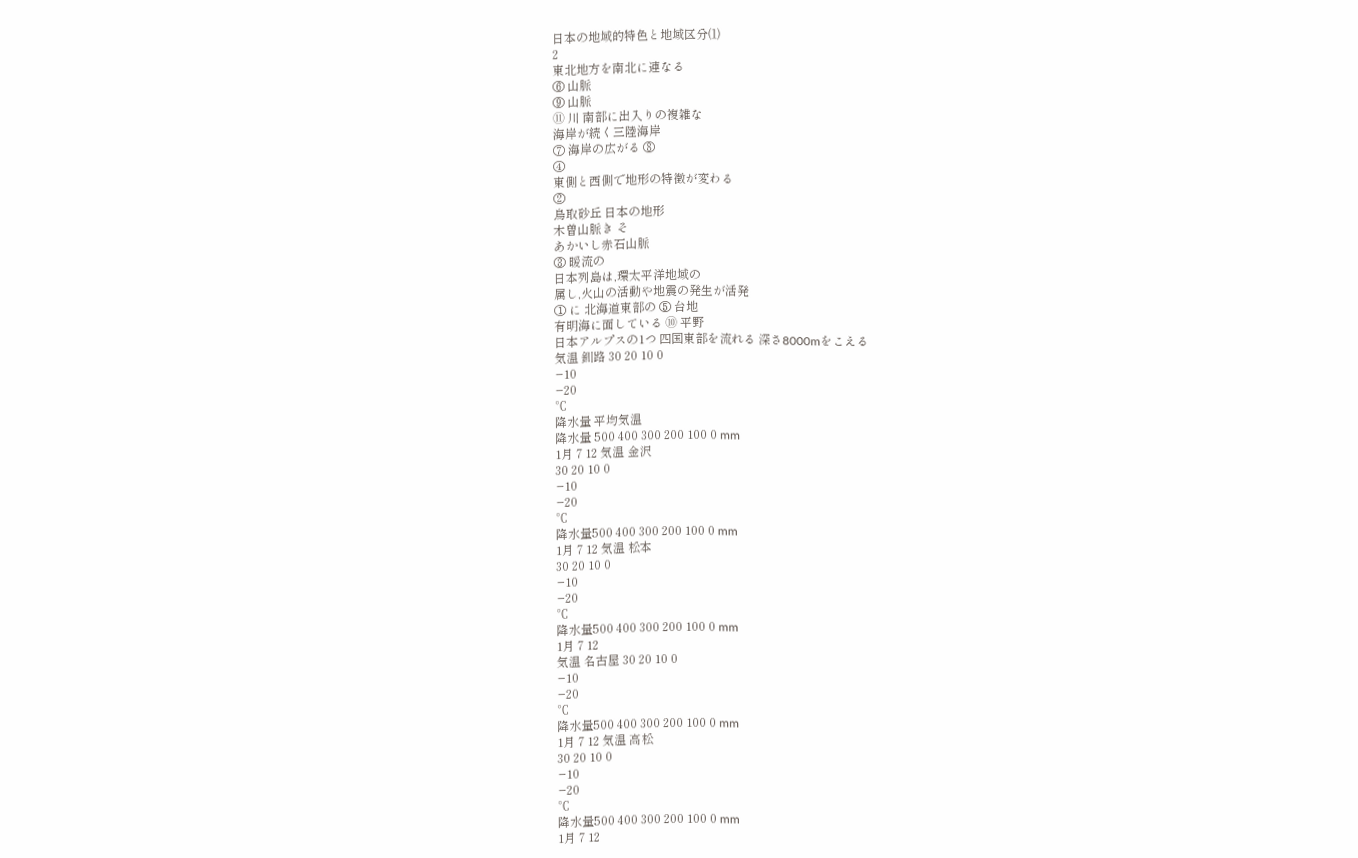日本の地域的特色と地域区分⑴
2
東北地方を南北に連なる
⑥ 山脈
⑨ 山脈
⑪ 川 南部に出入りの複雑な
海岸が続く三陸海岸
⑦ 海岸の広がる ⑧
④
東側と西側で地形の特徴が変わる
②
鳥取砂丘 日本の地形
木曽山脈き そ
あかいし赤石山脈
③ 暖流の
日本列島は,環太平洋地域の
属し,火山の活動や地震の発生が活発
① に 北海道東部の ⑤ 台地
有明海に面している ⑩ 平野
日本アルプスの1つ 四国東部を流れる 深さ8000mをこえる
気温 釧路 30 20 10 0
−10
−20
℃
降水量 平均気温
降水量 500 400 300 200 100 0 mm
1月 7 12 気温 金沢
30 20 10 0
−10
−20
℃
降水量500 400 300 200 100 0 mm
1月 7 12 気温 松本
30 20 10 0
−10
−20
℃
降水量500 400 300 200 100 0 mm
1月 7 12
気温 名古屋 30 20 10 0
−10
−20
℃
降水量500 400 300 200 100 0 mm
1月 7 12 気温 高松
30 20 10 0
−10
−20
℃
降水量500 400 300 200 100 0 mm
1月 7 12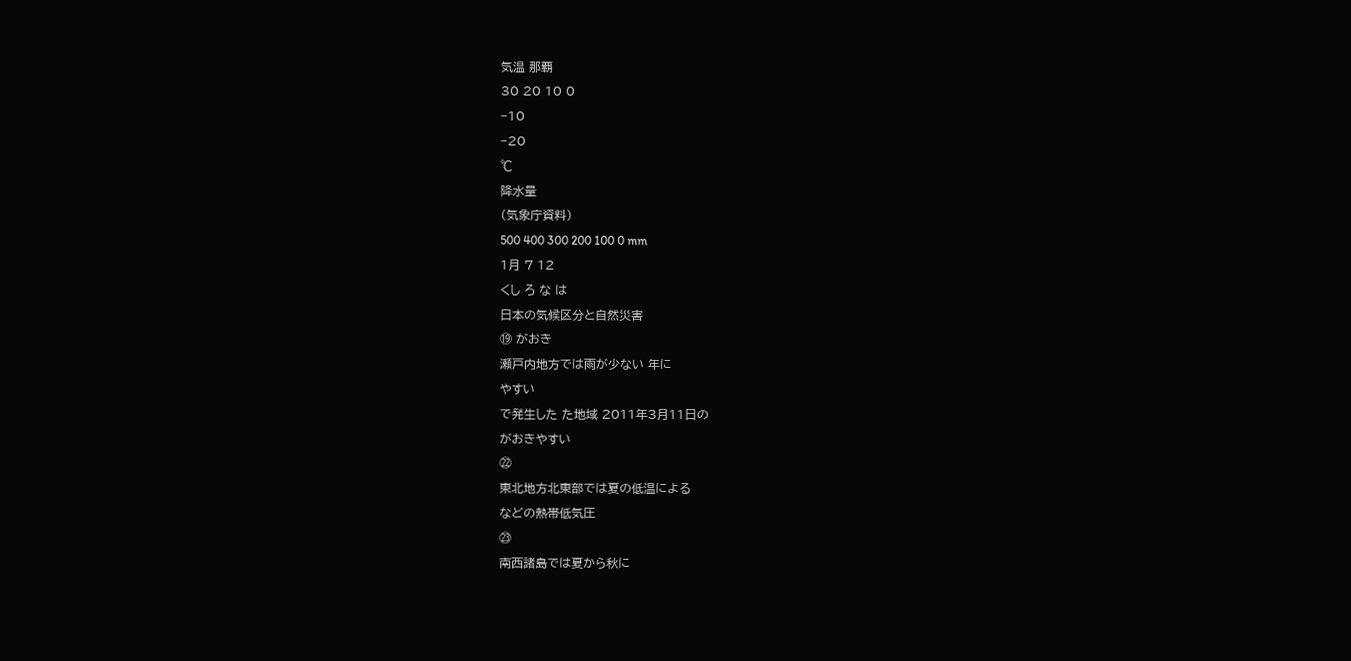気温 那覇
30 20 10 0
−10
−20
℃
降水量
(気象庁資料)
500 400 300 200 100 0 mm
1月 7 12
くし ろ な は
日本の気候区分と自然災害
⑲ がおき
瀬戸内地方では雨が少ない 年に
やすい
で発生した た地域 2011年3月11日の
がおきやすい
㉒
東北地方北東部では夏の低温による
などの熱帯低気圧
㉓
南西諸島では夏から秋に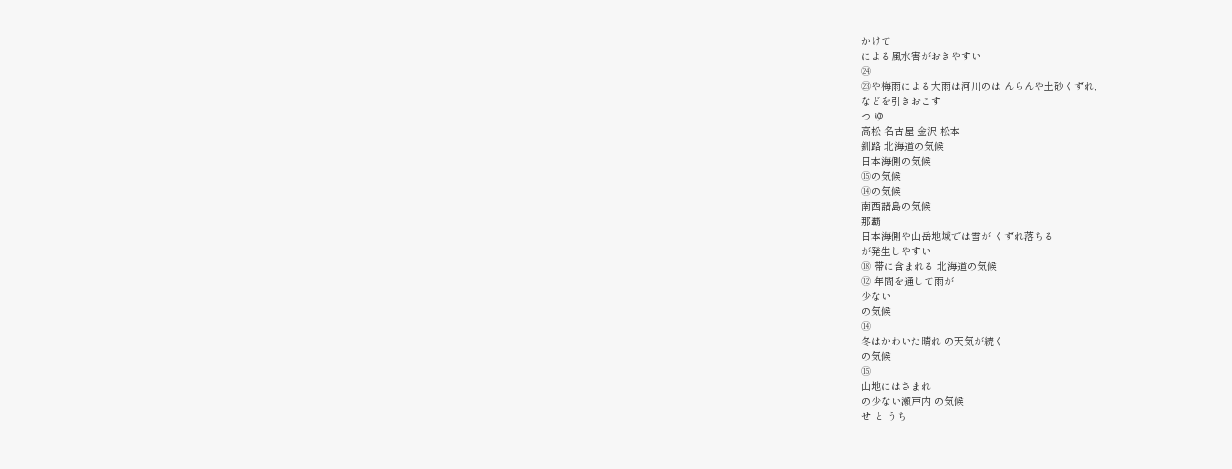かけて
による風水害がおきやすい
㉔
㉓や梅雨による大雨は河川のは んらんや土砂くずれ,
などを引きおこす
つ ゆ
高松 名古屋 金沢 松本
釧路 北海道の気候
日本海側の気候
⑮の気候
⑭の気候
南西諸島の気候
那覇
日本海側や山岳地域では雪が くずれ落ちる
が発生しやすい
⑱ 帯に含まれる 北海道の気候
⑫ 年間を通して雨が
少ない
の気候
⑭
冬はかわいた晴れ の天気が続く
の気候
⑮
山地にはさまれ
の少ない瀬戸内 の気候
せ と うち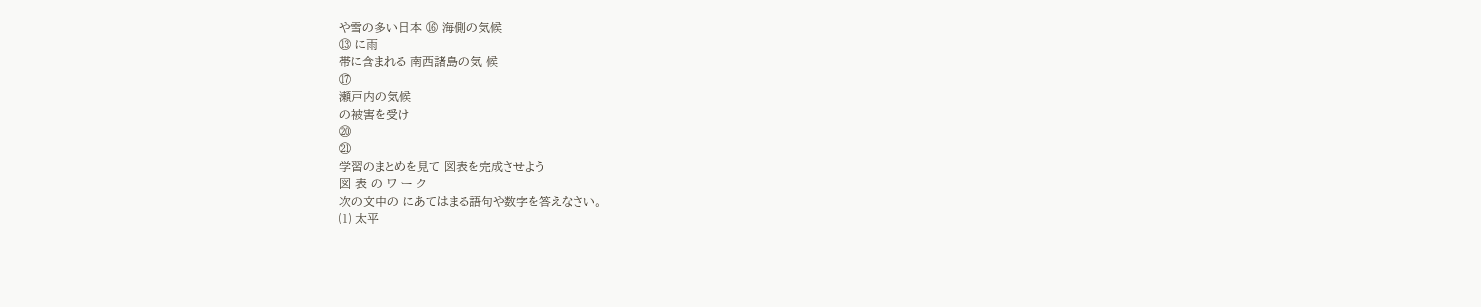や雪の多い日本 ⑯ 海側の気候
⑬ に雨
帯に含まれる 南西諸島の気 候
⑰
瀬戸内の気候
の被害を受け
⑳
㉑
学習のまとめを見て 図表を完成させよう
図 表 の ワ ー ク
次の文中の にあてはまる語句や数字を答えなさい。
⑴ 太平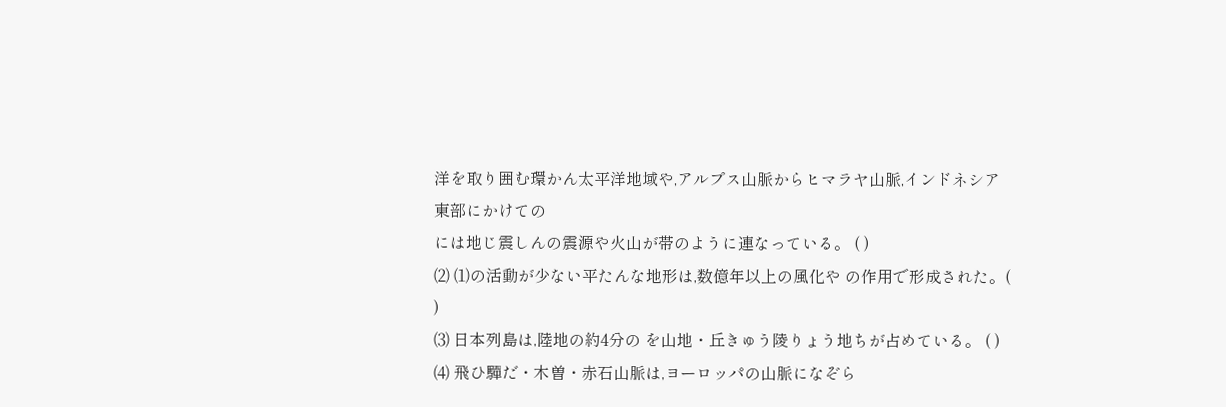洋を取り囲む環かん太平洋地域や,アルプス山脈からヒマラヤ山脈,インドネシア東部にかけての
には地じ震しんの震源や火山が帯のように連なっている。 ( )
⑵ ⑴の活動が少ない平たんな地形は,数億年以上の風化や の作用で形成された。( )
⑶ 日本列島は,陸地の約4分の を山地・丘きゅう陵りょう地ちが占めている。 ( )
⑷ 飛ひ驒だ・木曽・赤石山脈は,ヨーロッパの山脈になぞら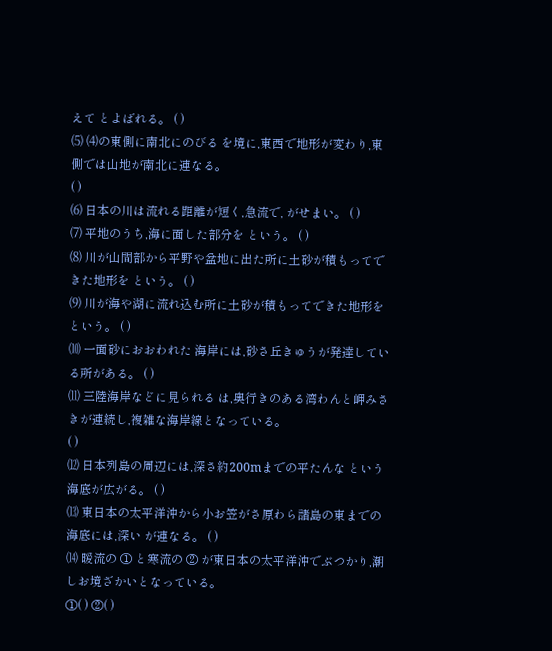えて とよばれる。 ( )
⑸ ⑷の東側に南北にのびる を境に,東西で地形が変わり,東側では山地が南北に連なる。
( )
⑹ 日本の川は流れる距離が短く,急流で, がせまい。 ( )
⑺ 平地のうち,海に面した部分を という。 ( )
⑻ 川が山間部から平野や盆地に出た所に土砂が積もってできた地形を という。 ( )
⑼ 川が海や湖に流れ込む所に土砂が積もってできた地形を という。 ( )
⑽ 一面砂におおわれた 海岸には,砂さ丘きゅうが発達している所がある。 ( )
⑾ 三陸海岸などに見られる は,奥行きのある湾わんと岬みさきが連続し,複雑な海岸線となっている。
( )
⑿ 日本列島の周辺には,深さ約200mまでの平たんな という海底が広がる。 ( )
⒀ 東日本の太平洋沖から小お笠がさ原わら諸島の東までの海底には,深い が連なる。 ( )
⒁ 暖流の ① と寒流の ② が東日本の太平洋沖でぶつかり,潮しお境ざかいとなっている。
①( ) ②( )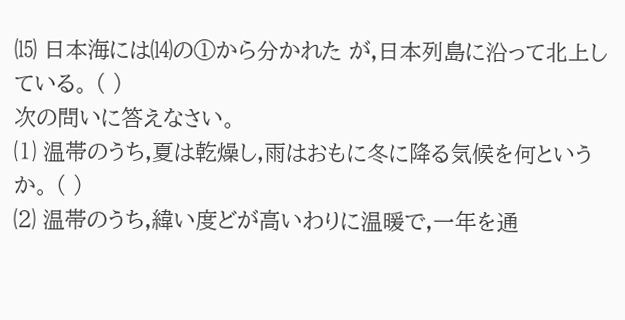⒂ 日本海には⒁の①から分かれた が,日本列島に沿って北上している。 ( )
次の問いに答えなさい。
⑴ 温帯のうち,夏は乾燥し,雨はおもに冬に降る気候を何というか。 ( )
⑵ 温帯のうち,緯い度どが高いわりに温暖で,一年を通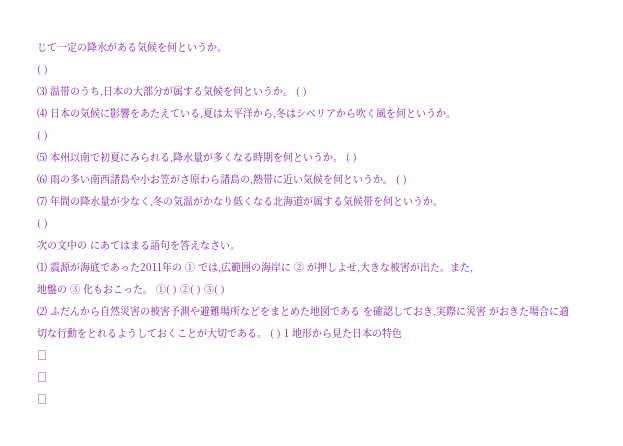じて一定の降水がある気候を何というか。
( )
⑶ 温帯のうち,日本の大部分が属する気候を何というか。 ( )
⑷ 日本の気候に影響をあたえている,夏は太平洋から,冬はシベリアから吹く風を何というか。
( )
⑸ 本州以南で初夏にみられる,降水量が多くなる時期を何というか。 ( )
⑹ 雨の多い南西諸島や小お笠がさ原わら諸島の,熱帯に近い気候を何というか。 ( )
⑺ 年間の降水量が少なく,冬の気温がかなり低くなる北海道が属する気候帯を何というか。
( )
次の文中の にあてはまる語句を答えなさい。
⑴ 震源が海底であった2011年の ① では,広範囲の海岸に ② が押しよせ,大きな被害が出た。また,
地盤の ③ 化もおこった。 ①( ) ②( ) ③( )
⑵ ふだんから自然災害の被害予測や避難場所などをまとめた地図である を確認しておき,実際に災害 がおきた場合に適切な行動をとれるようしておくことが大切である。 ( ) 1 地形から見た日本の特色
□
□
□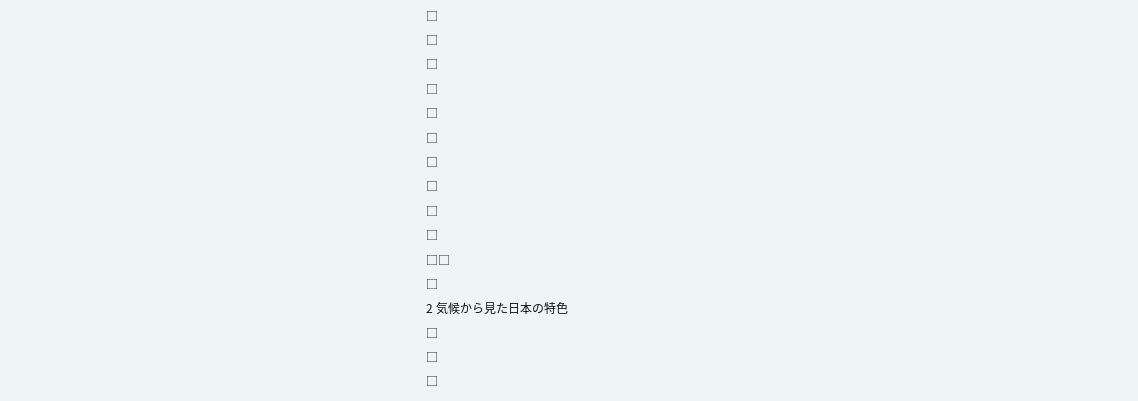□
□
□
□
□
□
□
□
□
□
□□
□
2 気候から見た日本の特色
□
□
□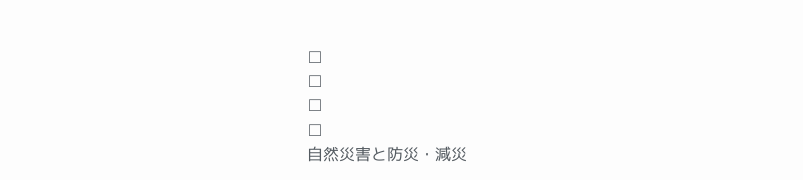□
□
□
□
自然災害と防災・減災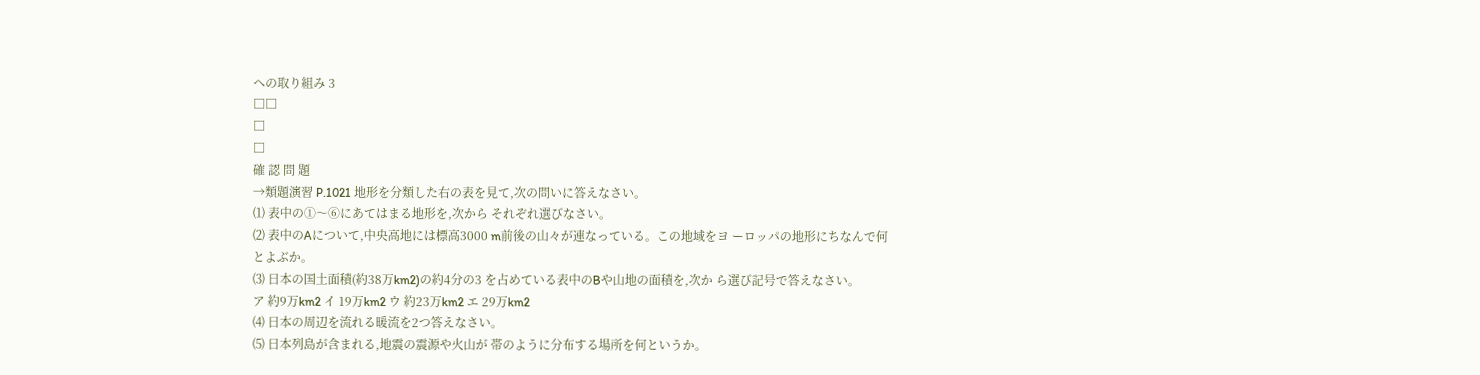への取り組み 3
□□
□
□
確 認 問 題
→類題演習 P.1021 地形を分類した右の表を見て,次の問いに答えなさい。
⑴ 表中の①〜⑥にあてはまる地形を,次から それぞれ選びなさい。
⑵ 表中のAについて,中央高地には標高3000 m前後の山々が連なっている。この地域をヨ ーロッパの地形にちなんで何とよぶか。
⑶ 日本の国土面積(約38万km2)の約4分の3 を占めている表中のBや山地の面積を,次か ら選び記号で答えなさい。
ア 約9万km2 イ 19万km2 ウ 約23万km2 エ 29万km2
⑷ 日本の周辺を流れる暖流を2つ答えなさい。
⑸ 日本列島が含まれる,地震の震源や火山が 帯のように分布する場所を何というか。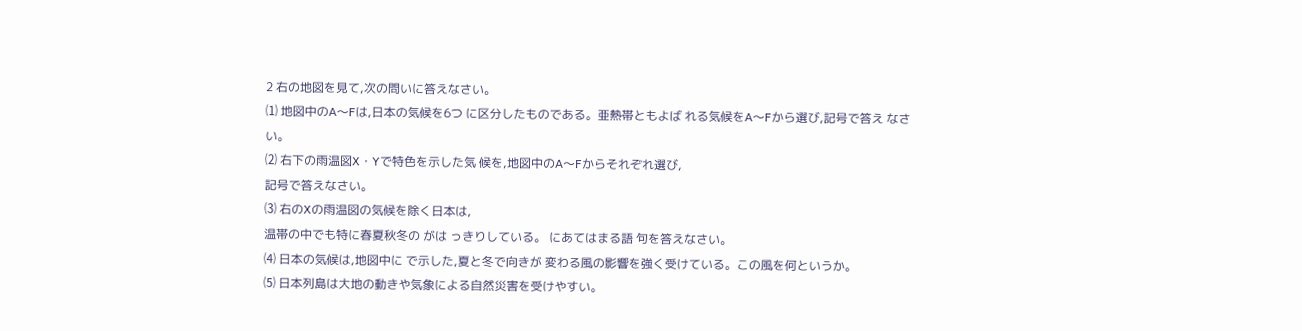2 右の地図を見て,次の問いに答えなさい。
⑴ 地図中のA〜Fは,日本の気候を6つ に区分したものである。亜熱帯ともよば れる気候をA〜Fから選び,記号で答え なさい。
⑵ 右下の雨温図X・Yで特色を示した気 候を,地図中のA〜Fからそれぞれ選び,
記号で答えなさい。
⑶ 右のXの雨温図の気候を除く日本は,
温帯の中でも特に春夏秋冬の がは っきりしている。 にあてはまる語 句を答えなさい。
⑷ 日本の気候は,地図中に で示した,夏と冬で向きが 変わる風の影響を強く受けている。この風を何というか。
⑸ 日本列島は大地の動きや気象による自然災害を受けやすい。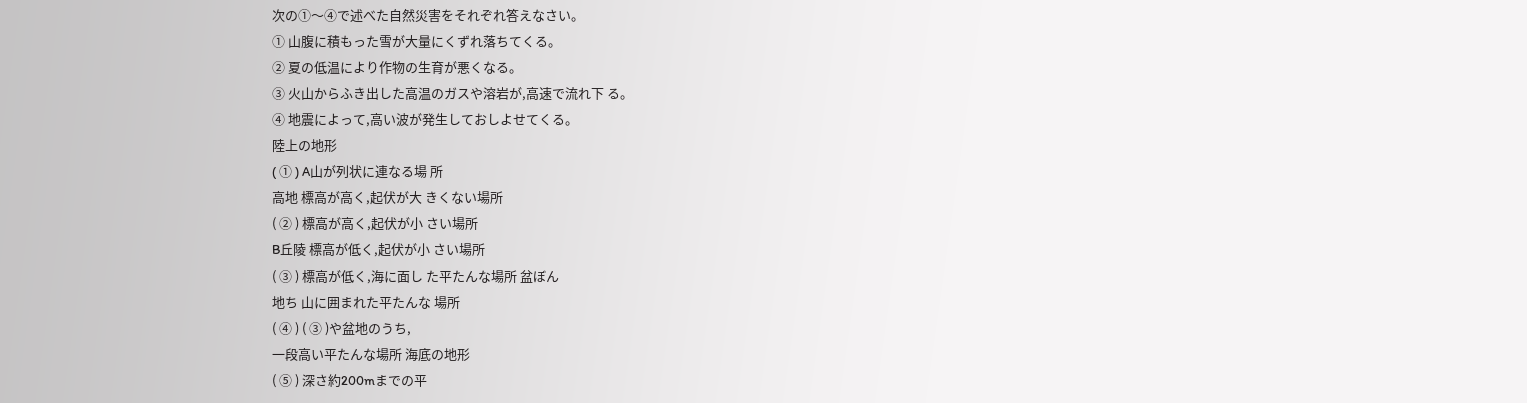次の①〜④で述べた自然災害をそれぞれ答えなさい。
① 山腹に積もった雪が大量にくずれ落ちてくる。
② 夏の低温により作物の生育が悪くなる。
③ 火山からふき出した高温のガスや溶岩が,高速で流れ下 る。
④ 地震によって,高い波が発生しておしよせてくる。
陸上の地形
( ① ) A山が列状に連なる場 所
高地 標高が高く,起伏が大 きくない場所
( ② ) 標高が高く,起伏が小 さい場所
B丘陵 標高が低く,起伏が小 さい場所
( ③ ) 標高が低く,海に面し た平たんな場所 盆ぼん
地ち 山に囲まれた平たんな 場所
( ④ ) ( ③ )や盆地のうち,
一段高い平たんな場所 海底の地形
( ⑤ ) 深さ約200mまでの平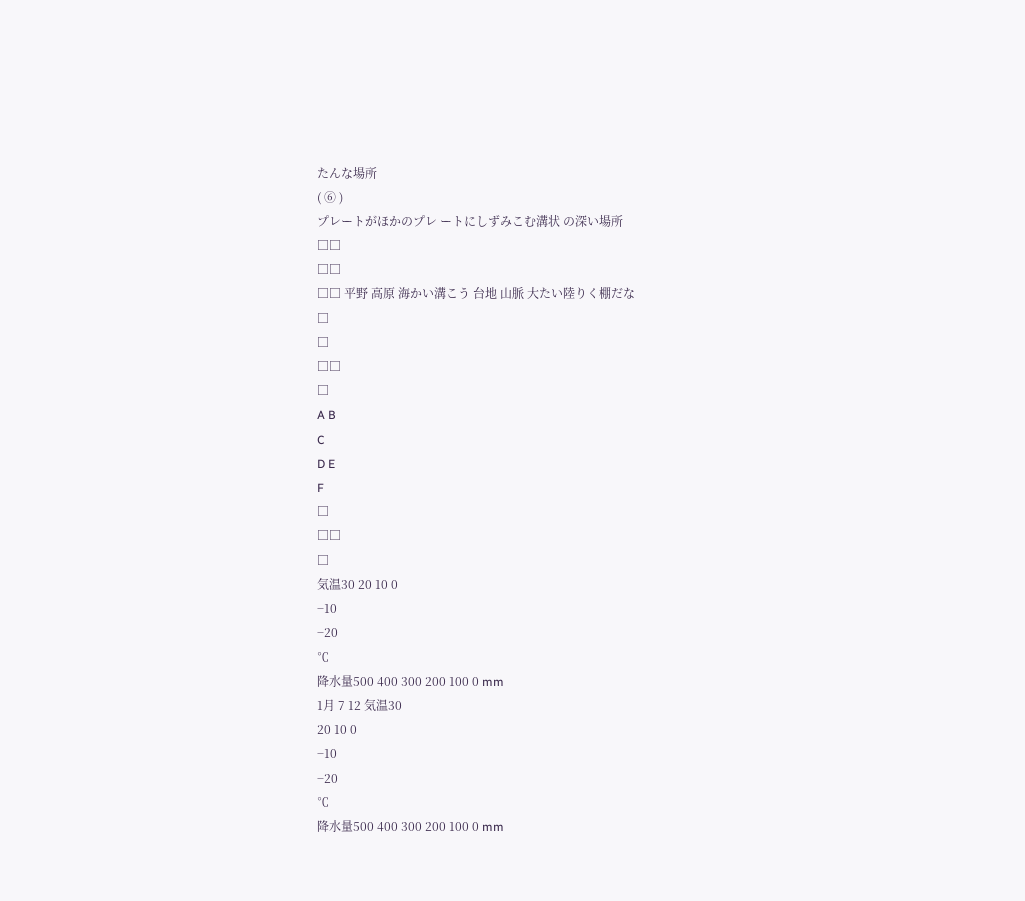たんな場所
( ⑥ )
プレートがほかのプレ ートにしずみこむ溝状 の深い場所
□□
□□
□□ 平野 高原 海かい溝こう 台地 山脈 大たい陸りく棚だな
□
□
□□
□
A B
C
D E
F
□
□□
□
気温30 20 10 0
−10
−20
℃
降水量500 400 300 200 100 0 mm
1月 7 12 気温30
20 10 0
−10
−20
℃
降水量500 400 300 200 100 0 mm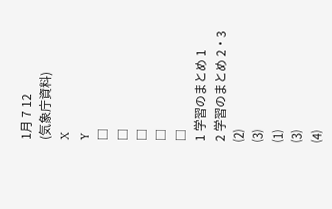1月 7 12
(気象庁資料)
X
Y
□
□
□
□
□
1 学習のまとめ 1
2 学習のまとめ 2・3
⑵
⑶
⑴
⑶
⑷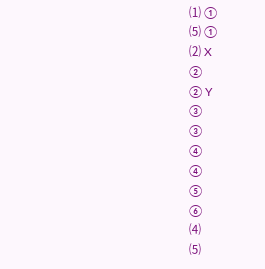⑴ ①
⑸ ①
⑵ X
②
② Y
③
③
④
④
⑤
⑥
⑷
⑸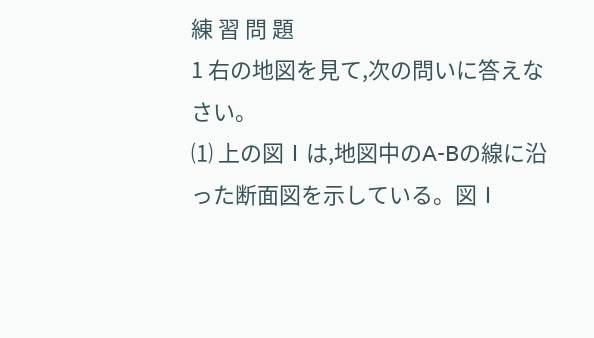練 習 問 題
1 右の地図を見て,次の問いに答えなさい。
⑴ 上の図Ⅰは,地図中のA-Bの線に沿 った断面図を示している。図Ⅰ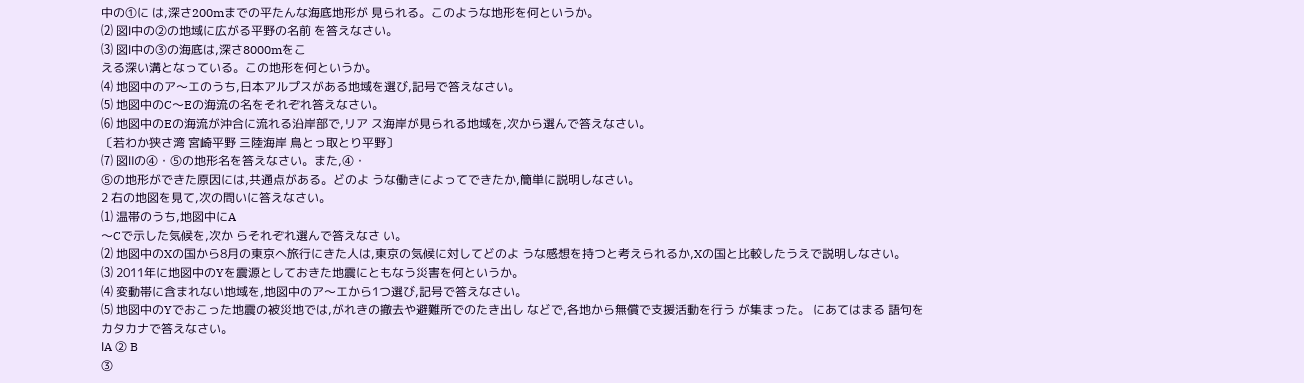中の①に は,深さ200mまでの平たんな海底地形が 見られる。このような地形を何というか。
⑵ 図Ⅰ中の②の地域に広がる平野の名前 を答えなさい。
⑶ 図Ⅰ中の③の海底は,深さ8000mをこ
える深い溝となっている。この地形を何というか。
⑷ 地図中のア〜エのうち,日本アルプスがある地域を選び,記号で答えなさい。
⑸ 地図中のC〜Eの海流の名をそれぞれ答えなさい。
⑹ 地図中のEの海流が沖合に流れる沿岸部で,リア ス海岸が見られる地域を,次から選んで答えなさい。
〔若わか狭さ湾 宮崎平野 三陸海岸 鳥とっ取とり平野〕
⑺ 図Ⅱの④・⑤の地形名を答えなさい。また,④・
⑤の地形ができた原因には,共通点がある。どのよ うな働きによってできたか,簡単に説明しなさい。
2 右の地図を見て,次の問いに答えなさい。
⑴ 温帯のうち,地図中にA
〜Cで示した気候を,次か らそれぞれ選んで答えなさ い。
⑵ 地図中のXの国から8月の東京へ旅行にきた人は,東京の気候に対してどのよ うな感想を持つと考えられるか,Xの国と比較したうえで説明しなさい。
⑶ 2011年に地図中のYを震源としておきた地震にともなう災害を何というか。
⑷ 変動帯に含まれない地域を,地図中のア〜エから1つ選び,記号で答えなさい。
⑸ 地図中のYでおこった地震の被災地では,がれきの撤去や避難所でのたき出し などで,各地から無償で支援活動を行う が集まった。 にあてはまる 語句をカタカナで答えなさい。
ⅠA ② B
③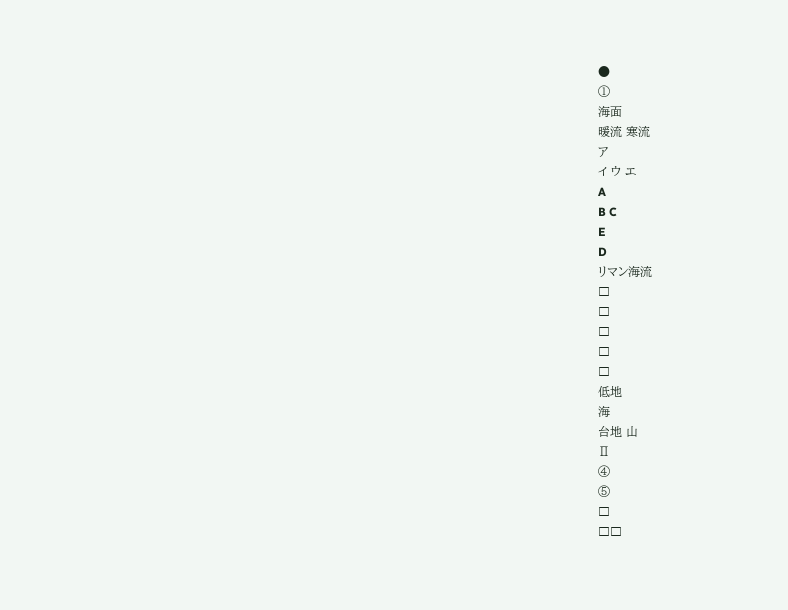●
①
海面
暖流 寒流
ア
イ ウ エ
A
B C
E
D
リマン海流
□
□
□
□
□
低地
海
台地 山
Ⅱ
④
⑤
□
□□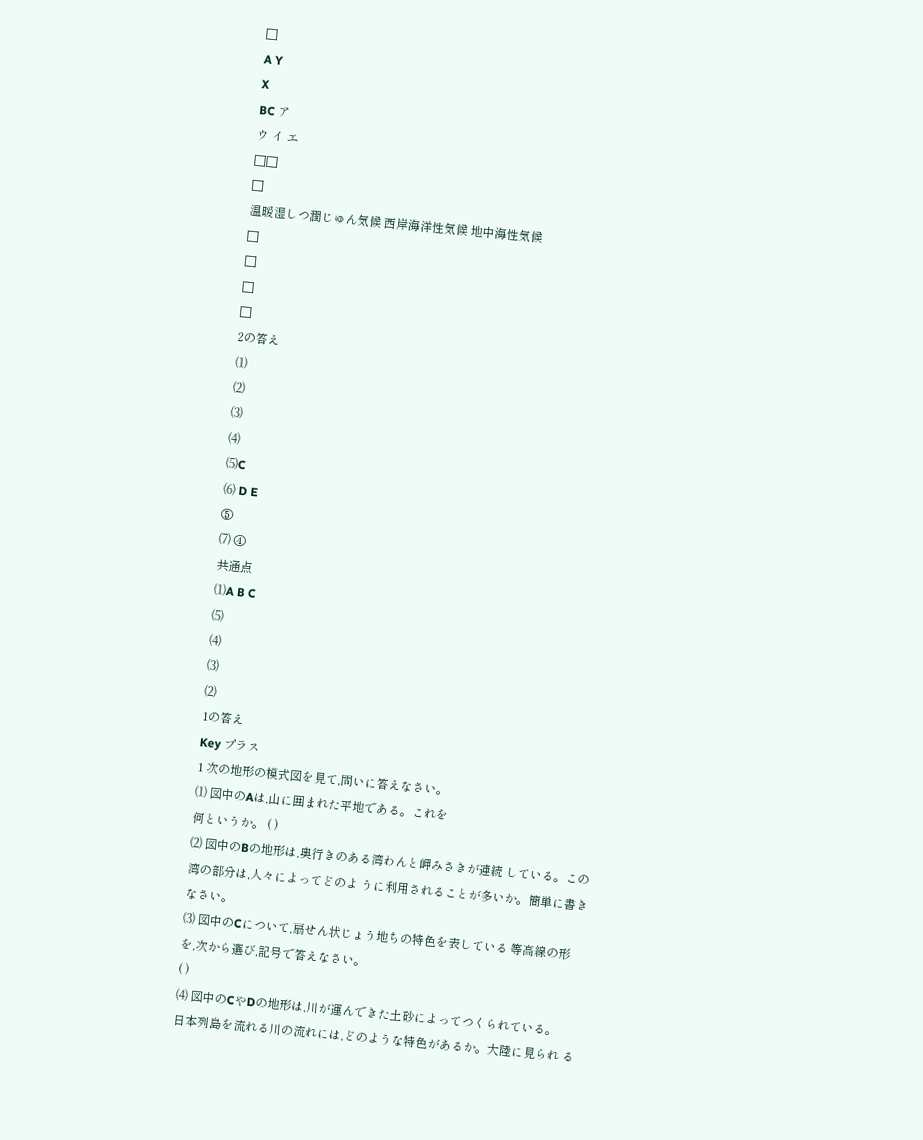□
A Y
X
BC ア
ウ イ エ
□□
□
温暖湿しつ潤じゅん気候 西岸海洋性気候 地中海性気候
□
□
□
□
2の答え
⑴
⑵
⑶
⑷
⑸C
⑹ D E
⑤
⑺ ④
共通点
⑴A B C
⑸
⑷
⑶
⑵
1の答え
Key プラス
1 次の地形の模式図を見て,問いに答えなさい。
⑴ 図中のAは,山に囲まれた平地である。これを
何というか。 ( )
⑵ 図中のBの地形は,奥行きのある湾わんと岬みさきが連続 している。この湾の部分は,人々によってどのよ うに利用されることが多いか。簡単に書きなさい。
⑶ 図中のCについて,扇せん状じょう地ちの特色を表している 等高線の形を,次から選び,記号で答えなさい。
( )
⑷ 図中のCやDの地形は,川が運んできた土砂によってつくられている。
日本列島を流れる川の流れには,どのような特色があるか。大陸に見られ る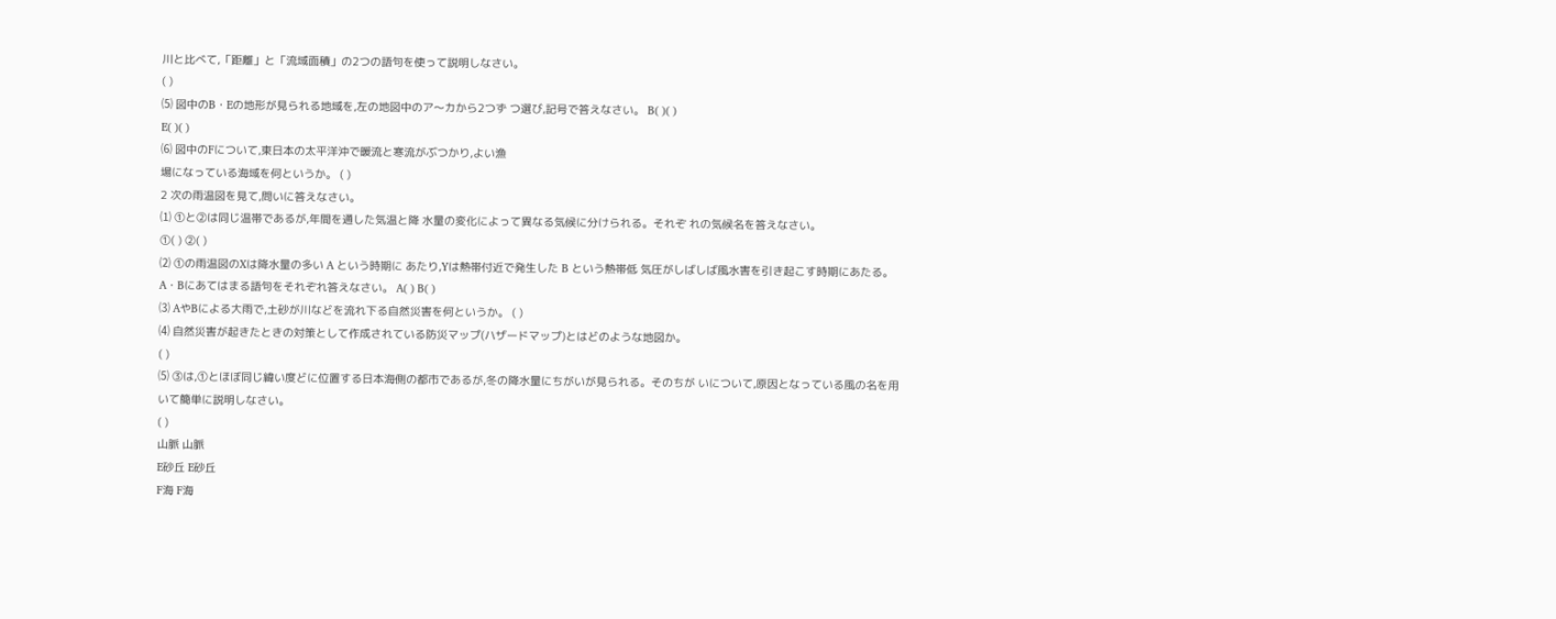川と比べて,「距離」と「流域面積」の2つの語句を使って説明しなさい。
( )
⑸ 図中のB・Eの地形が見られる地域を,左の地図中のア〜カから2つず つ選び,記号で答えなさい。 B( )( )
E( )( )
⑹ 図中のFについて,東日本の太平洋沖で暖流と寒流がぶつかり,よい漁
場になっている海域を何というか。 ( )
2 次の雨温図を見て,問いに答えなさい。
⑴ ①と②は同じ温帯であるが,年間を通した気温と降 水量の変化によって異なる気候に分けられる。それぞ れの気候名を答えなさい。
①( ) ②( )
⑵ ①の雨温図のXは降水量の多い A という時期に あたり,Yは熱帯付近で発生した B という熱帯低 気圧がしばしば風水害を引き起こす時期にあたる。
A・Bにあてはまる語句をそれぞれ答えなさい。 A( ) B( )
⑶ AやBによる大雨で,土砂が川などを流れ下る自然災害を何というか。 ( )
⑷ 自然災害が起きたときの対策として作成されている防災マップ(ハザードマップ)とはどのような地図か。
( )
⑸ ③は,①とほぼ同じ緯い度どに位置する日本海側の都市であるが,冬の降水量にちがいが見られる。そのちが いについて,原因となっている風の名を用いて簡単に説明しなさい。
( )
山脈 山脈
E砂丘 E砂丘
F海 F海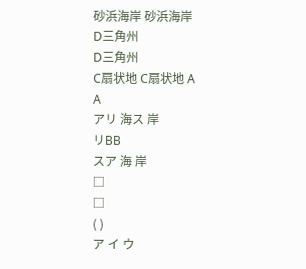砂浜海岸 砂浜海岸
D三角州
D三角州
C扇状地 C扇状地 A
A
アリ 海ス 岸
リBB
スア 海 岸
□
□
( )
ア イ ウ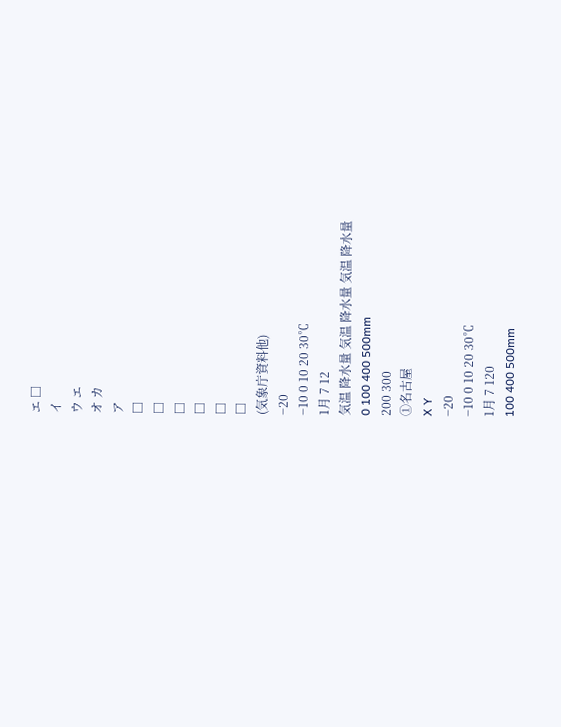エ □
イ
ウ エ
オ カ
ア
□
□
□
□
□
□
(気象庁資料他)
−20
−10 0 10 20 30℃
1月 7 12
気温 降水量 気温 降水量 気温 降水量
0 100 400 500mm
200 300
①名古屋
X Y
−20
−10 0 10 20 30℃
1月 7 120
100 400 500mm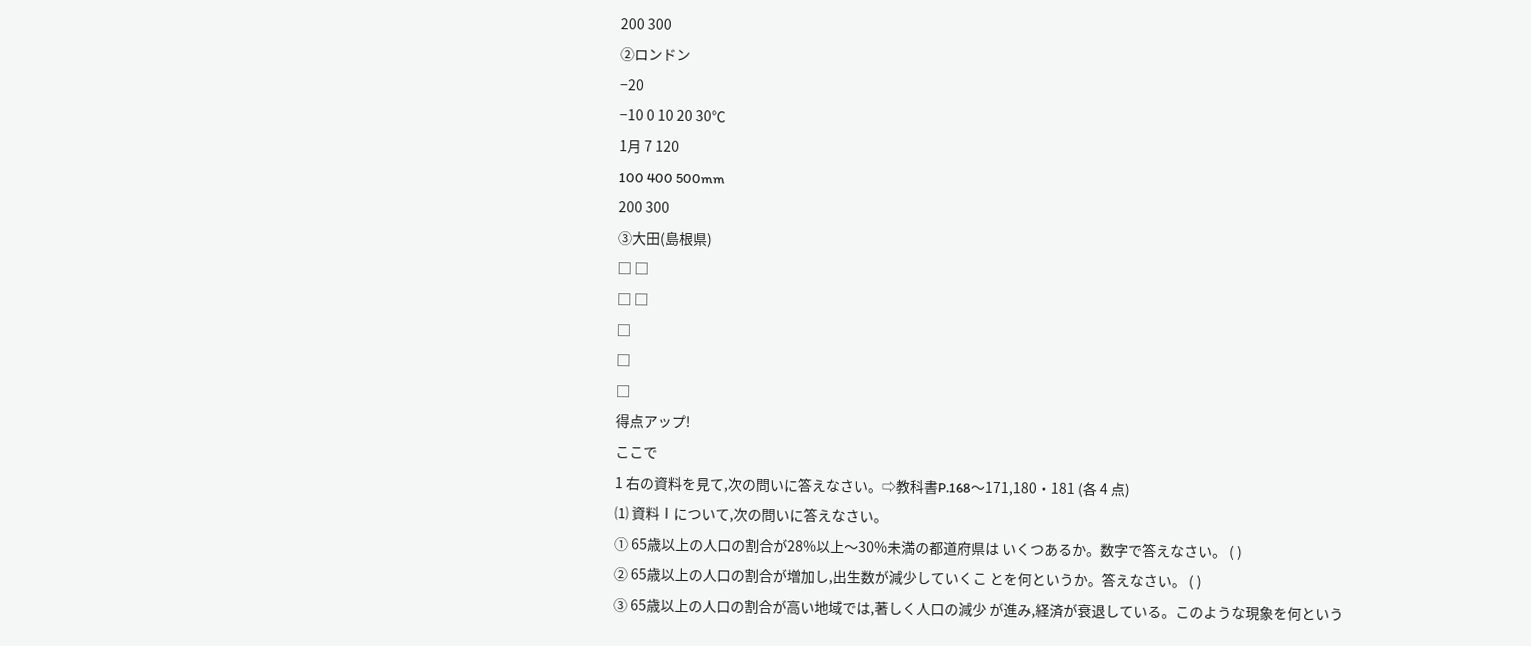200 300
②ロンドン
−20
−10 0 10 20 30℃
1月 7 120
100 400 500mm
200 300
③大田(島根県)
□ □
□ □
□
□
□
得点アップ!
ここで
1 右の資料を見て,次の問いに答えなさい。⇨教科書P.168〜171,180・181 (各 4 点)
⑴ 資料Ⅰについて,次の問いに答えなさい。
① 65歳以上の人口の割合が28%以上〜30%未満の都道府県は いくつあるか。数字で答えなさい。 ( )
② 65歳以上の人口の割合が増加し,出生数が減少していくこ とを何というか。答えなさい。 ( )
③ 65歳以上の人口の割合が高い地域では,著しく人口の減少 が進み,経済が衰退している。このような現象を何という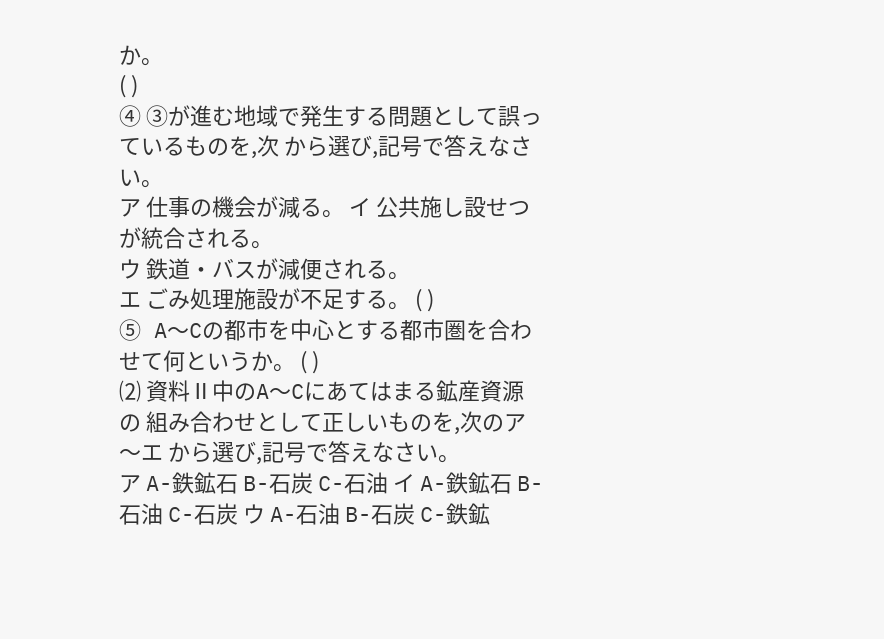か。
( )
④ ③が進む地域で発生する問題として誤っているものを,次 から選び,記号で答えなさい。
ア 仕事の機会が減る。 イ 公共施し設せつが統合される。
ウ 鉄道・バスが減便される。
エ ごみ処理施設が不足する。 ( )
⑤ A〜Cの都市を中心とする都市圏を合わせて何というか。 ( )
⑵ 資料Ⅱ中のA〜Cにあてはまる鉱産資源の 組み合わせとして正しいものを,次のア〜エ から選び,記号で答えなさい。
ア A-鉄鉱石 B-石炭 C-石油 イ A-鉄鉱石 B-石油 C-石炭 ウ A-石油 B-石炭 C-鉄鉱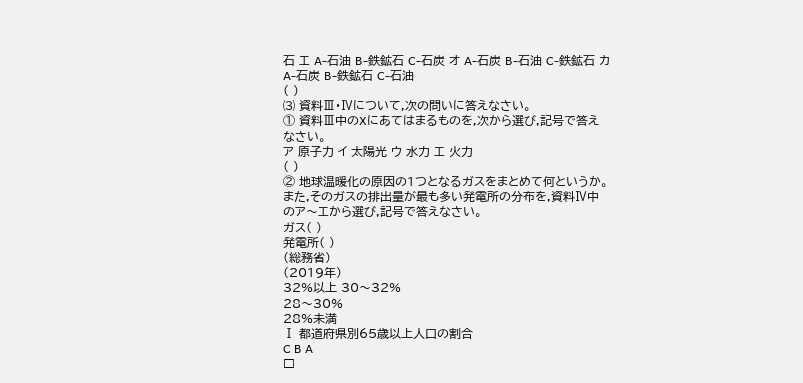石 エ A-石油 B-鉄鉱石 C-石炭 オ A-石炭 B-石油 C-鉄鉱石 カ A-石炭 B-鉄鉱石 C-石油
( )
⑶ 資料Ⅲ・Ⅳについて,次の問いに答えなさい。
① 資料Ⅲ中のXにあてはまるものを,次から選び,記号で答え なさい。
ア 原子力 イ 太陽光 ウ 水力 エ 火力
( )
② 地球温暖化の原因の1つとなるガスをまとめて何というか。
また,そのガスの排出量が最も多い発電所の分布を,資料Ⅳ中 のア〜エから選び,記号で答えなさい。
ガス( )
発電所( )
(総務省)
(2019年)
32%以上 30〜32%
28〜30%
28%未満
Ⅰ 都道府県別65歳以上人口の割合
C B A
□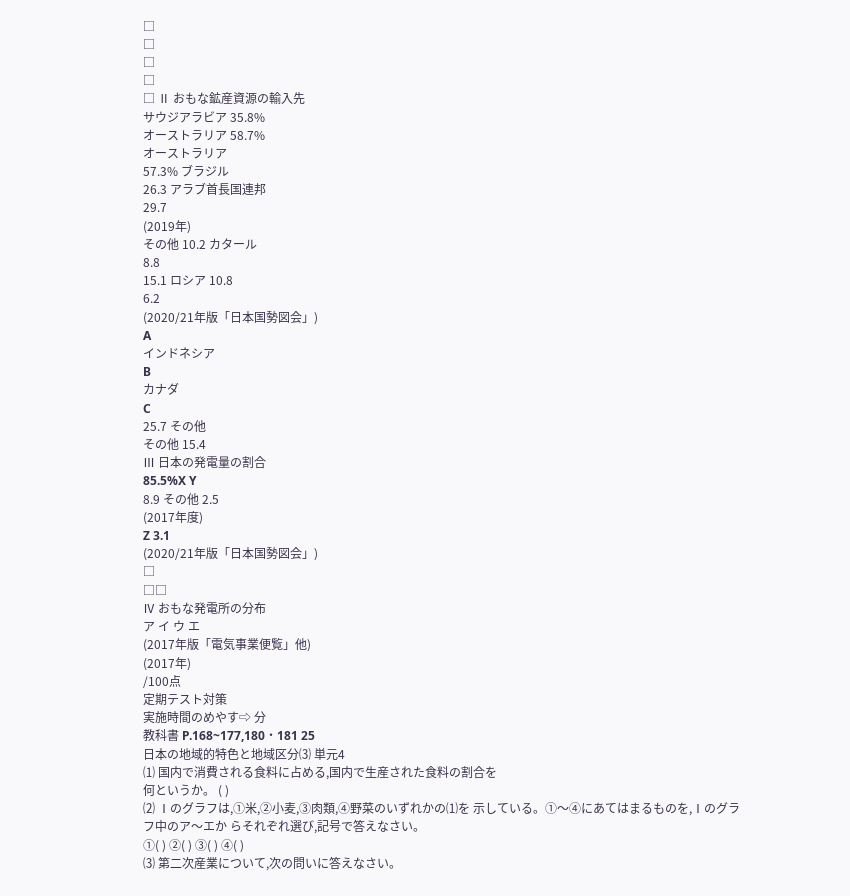□
□
□
□
□ Ⅱ おもな鉱産資源の輸入先
サウジアラビア 35.8%
オーストラリア 58.7%
オーストラリア
57.3% ブラジル
26.3 アラブ首長国連邦
29.7
(2019年)
その他 10.2 カタール
8.8
15.1 ロシア 10.8
6.2
(2020/21年版「日本国勢図会」)
A
インドネシア
B
カナダ
C
25.7 その他
その他 15.4
Ⅲ 日本の発電量の割合
85.5%X Y
8.9 その他 2.5
(2017年度)
Z 3.1
(2020/21年版「日本国勢図会」)
□
□□
Ⅳ おもな発電所の分布
ア イ ウ エ
(2017年版「電気事業便覧」他)
(2017年)
/100点
定期テスト対策
実施時間のめやす⇨ 分
教科書 P.168~177,180・181 25
日本の地域的特色と地域区分⑶ 単元4
⑴ 国内で消費される食料に占める,国内で生産された食料の割合を
何というか。 ( )
⑵ Ⅰのグラフは,①米,②小麦,③肉類,④野菜のいずれかの⑴を 示している。①〜④にあてはまるものを,Ⅰのグラフ中のア〜エか らそれぞれ選び,記号で答えなさい。
①( ) ②( ) ③( ) ④( )
⑶ 第二次産業について,次の問いに答えなさい。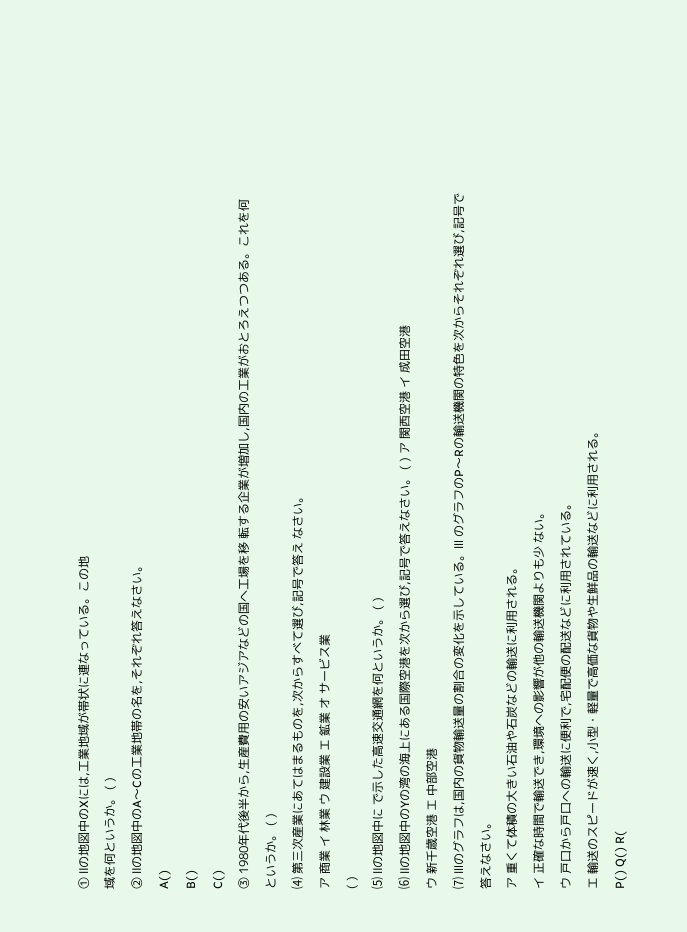① Ⅱの地図中のXには,工業地域が帯状に連なっている。この地
域を何というか。 ( )
② Ⅱの地図中のA〜Cの工業地帯の名を,それぞれ答えなさい。
A( )
B( )
C( )
③ 1980年代後半から,生産費用の安いアジアなどの国へ工場を移 転する企業が増加し,国内の工業がおとろえつつある。これを何
というか。 ( )
⑷ 第三次産業にあてはまるものを,次からすべて選び,記号で答え なさい。
ア 商業 イ 林業 ウ 建設業 エ 鉱業 オ サービス業
( )
⑸ Ⅱの地図中に で示した高速交通網を何というか。 ( )
⑹ Ⅱの地図中のYの湾の海上にある国際空港を次から選び,記号で答えなさい。 ( ) ア 関西空港 イ 成田空港
ウ 新千歳空港 エ 中部空港
⑺ Ⅲのグラフは,国内の貨物輸送量の割合の変化を示している。Ⅲ のグラフのP〜Rの輸送機関の特色を次からそれぞれ選び,記号で 答えなさい。
ア 重くて体積の大きい石油や石炭などの輸送に利用される。
イ 正確な時間で輸送でき,環境への影響が他の輸送機関よりも少 ない。
ウ 戸口から戸口への輸送に便利で,宅配便の配送などに利用されている。
エ 輸送のスピードが速く,小型・軽量で高価な貨物や生鮮品の輸送などに利用される。
P( ) Q( ) R(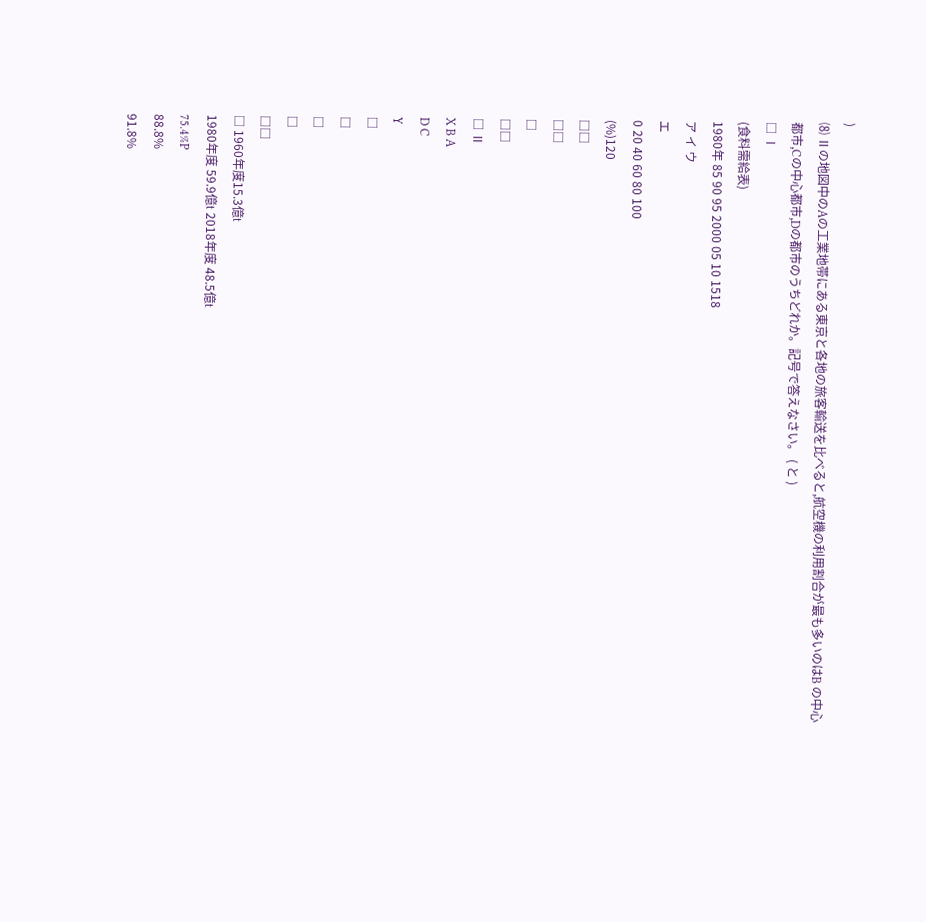)
⑻ Ⅱの地図中のAの工業地帯にある東京と各地の旅客輸送を比べると,航空機の利用割合が最も多いのはB の中心都市,Cの中心都市,Dの都市のうちどれか。記号で答えなさい。 ( と )
□ Ⅰ
(食料需給表)
1980年 85 90 95 2000 05 10 1518
ア イ ウ
エ
0 20 40 60 80 100
(%)120
□□
□□
□
□□
□ Ⅱ
X B A
D C
Y
□
□
□
□
□□
□ 1960年度15.3億t
1980年度 59.9億t 2018年度 48.5億t
75.4%P
88.8%
91.8%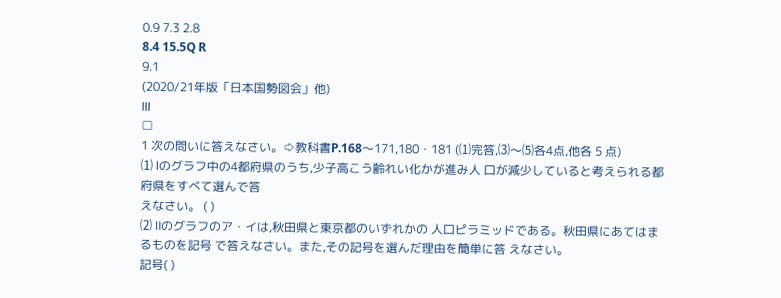0.9 7.3 2.8
8.4 15.5Q R
9.1
(2020/21年版「日本国勢図会」他)
Ⅲ
□
1 次の問いに答えなさい。⇨教科書P.168〜171,180・181 (⑴完答,⑶〜⑸各4点,他各 5 点)
⑴ Ⅰのグラフ中の4都府県のうち,少子高こう齢れい化かが進み人 口が減少していると考えられる都府県をすべて選んで答
えなさい。 ( )
⑵ Ⅱのグラフのア・イは,秋田県と東京都のいずれかの 人口ピラミッドである。秋田県にあてはまるものを記号 で答えなさい。また,その記号を選んだ理由を簡単に答 えなさい。
記号( )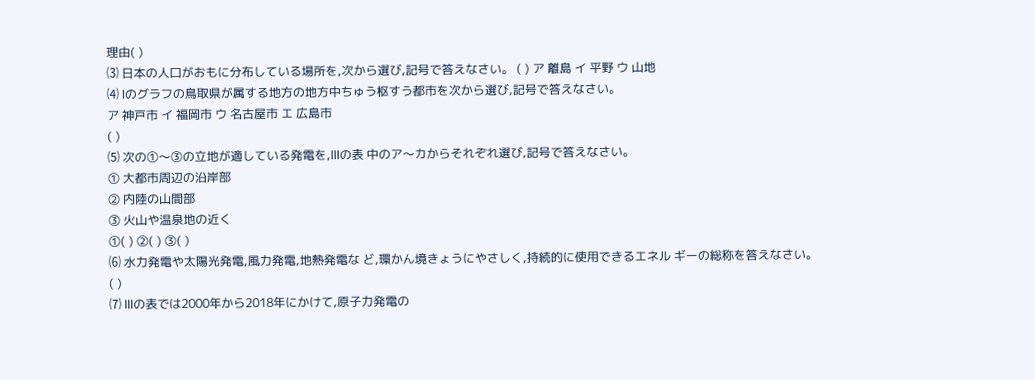理由( )
⑶ 日本の人口がおもに分布している場所を,次から選び,記号で答えなさい。 ( ) ア 離島 イ 平野 ウ 山地
⑷ Ⅰのグラフの鳥取県が属する地方の地方中ちゅう枢すう都市を次から選び,記号で答えなさい。
ア 神戸市 イ 福岡市 ウ 名古屋市 エ 広島市
( )
⑸ 次の①〜③の立地が適している発電を,Ⅲの表 中のア〜カからそれぞれ選び,記号で答えなさい。
① 大都市周辺の沿岸部
② 内陸の山間部
③ 火山や温泉地の近く
①( ) ②( ) ③( )
⑹ 水力発電や太陽光発電,風力発電,地熱発電な ど,環かん境きょうにやさしく,持続的に使用できるエネル ギーの総称を答えなさい。
( )
⑺ Ⅲの表では2000年から2018年にかけて,原子力発電の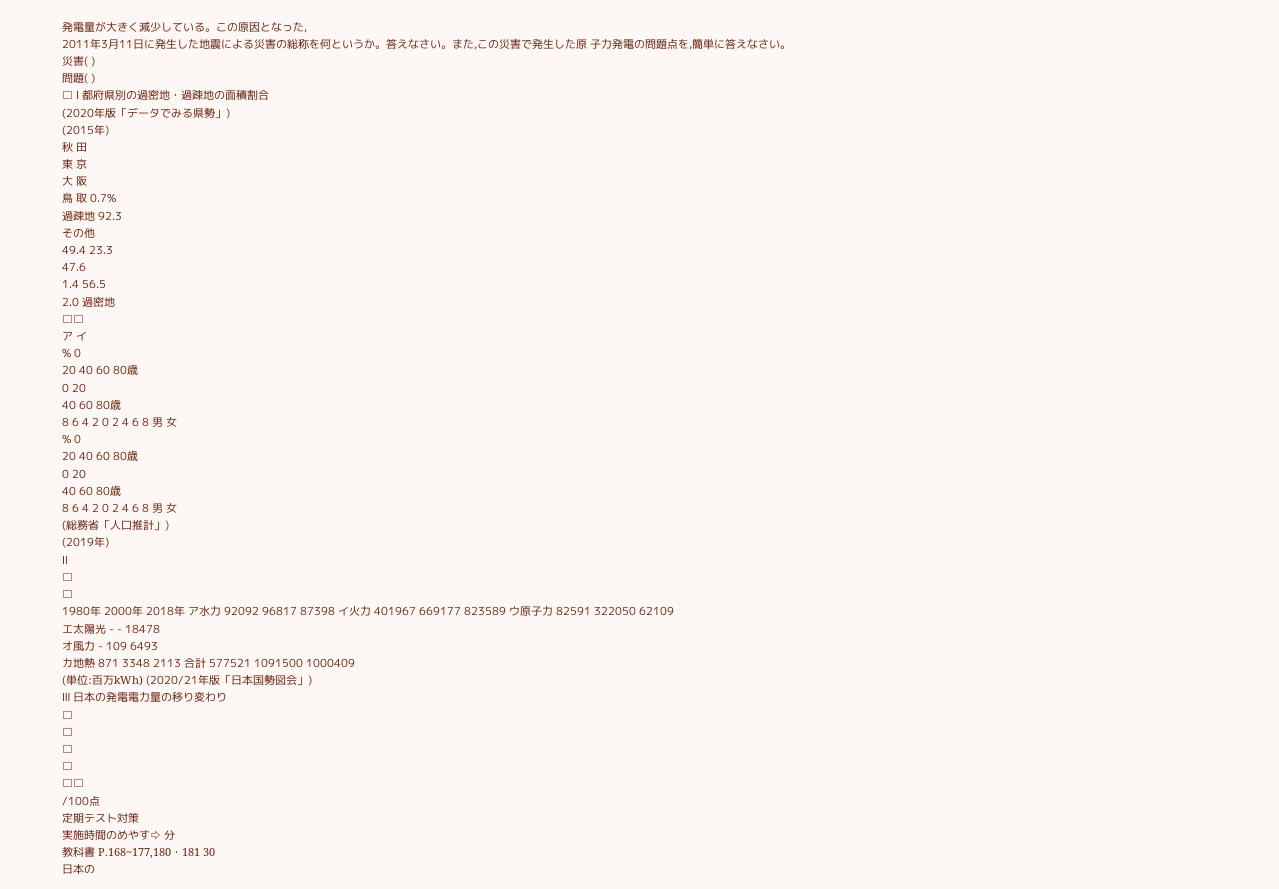発電量が大きく減少している。この原因となった,
2011年3月11日に発生した地震による災害の総称を何というか。答えなさい。また,この災害で発生した原 子力発電の問題点を,簡単に答えなさい。
災害( )
問題( )
□ Ⅰ 都府県別の過密地・過疎地の面積割合
(2020年版「データでみる県勢」)
(2015年)
秋 田
東 京
大 阪
鳥 取 0.7%
過疎地 92.3
その他
49.4 23.3
47.6
1.4 56.5
2.0 過密地
□□
ア イ
% 0
20 40 60 80歳
0 20
40 60 80歳
8 6 4 2 0 2 4 6 8 男 女
% 0
20 40 60 80歳
0 20
40 60 80歳
8 6 4 2 0 2 4 6 8 男 女
(総務省「人口推計」)
(2019年)
Ⅱ
□
□
1980年 2000年 2018年 ア水力 92092 96817 87398 イ火力 401967 669177 823589 ウ原子力 82591 322050 62109
エ太陽光 - - 18478
オ風力 - 109 6493
カ地熱 871 3348 2113 合計 577521 1091500 1000409
(単位:百万kWh) (2020/21年版「日本国勢図会」)
Ⅲ 日本の発電電力量の移り変わり
□
□
□
□
□□
/100点
定期テスト対策
実施時間のめやす⇨ 分
教科書 P.168~177,180・181 30
日本の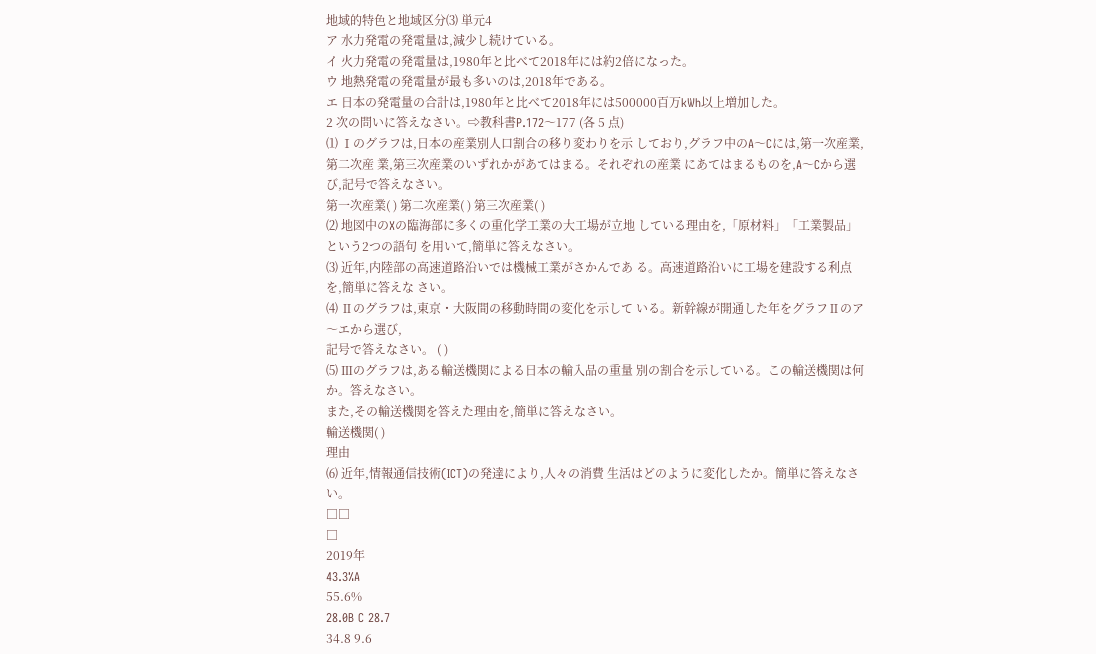地域的特色と地域区分⑶ 単元4
ア 水力発電の発電量は,減少し続けている。
イ 火力発電の発電量は,1980年と比べて2018年には約2倍になった。
ウ 地熱発電の発電量が最も多いのは,2018年である。
エ 日本の発電量の合計は,1980年と比べて2018年には500000百万kWh以上増加した。
2 次の問いに答えなさい。⇨教科書P.172〜177 (各 5 点)
⑴ Ⅰのグラフは,日本の産業別人口割合の移り変わりを示 しており,グラフ中のA〜Cには,第一次産業,第二次産 業,第三次産業のいずれかがあてはまる。それぞれの産業 にあてはまるものを,A〜Cから選び,記号で答えなさい。
第一次産業( ) 第二次産業( ) 第三次産業( )
⑵ 地図中のXの臨海部に多くの重化学工業の大工場が立地 している理由を,「原材料」「工業製品」という2つの語句 を用いて,簡単に答えなさい。
⑶ 近年,内陸部の高速道路沿いでは機械工業がさかんであ る。高速道路沿いに工場を建設する利点を,簡単に答えな さい。
⑷ Ⅱのグラフは,東京・大阪間の移動時間の変化を示して いる。新幹線が開通した年をグラフⅡのア〜エから選び,
記号で答えなさい。 ( )
⑸ Ⅲのグラフは,ある輸送機関による日本の輸入品の重量 別の割合を示している。この輸送機関は何か。答えなさい。
また,その輸送機関を答えた理由を,簡単に答えなさい。
輸送機関( )
理由
⑹ 近年,情報通信技術(ICT)の発達により,人々の消費 生活はどのように変化したか。簡単に答えなさい。
□□
□
2019年
43.3%A
55.6%
28.0B C 28.7
34.8 9.6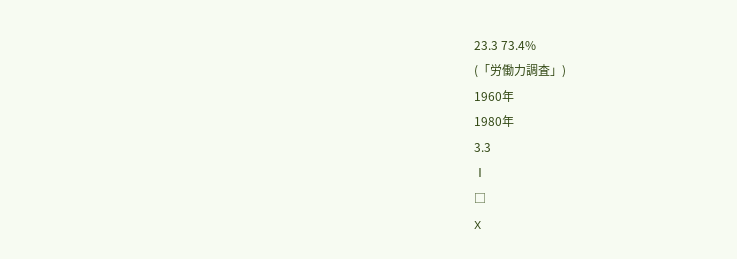23.3 73.4%
(「労働力調査」)
1960年
1980年
3.3
Ⅰ
□
X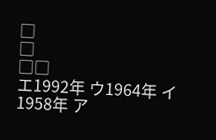□
□
□□
エ1992年 ウ1964年 イ1958年 ア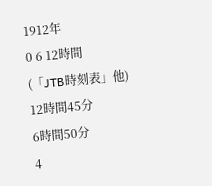1912年
0 6 12時間
(「JTB時刻表」他)
12時間45分
6時間50分
4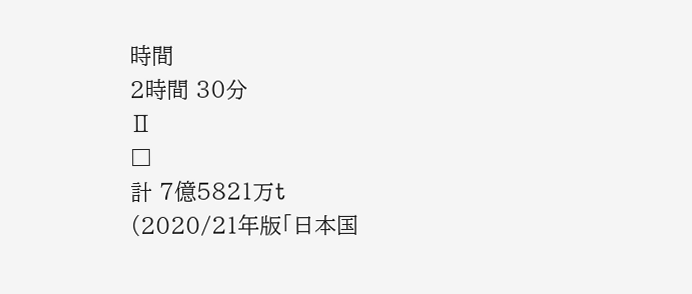時間
2時間 30分
Ⅱ
□
計 7億5821万t
(2020/21年版「日本国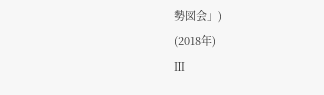勢図会」)
(2018年)
Ⅲ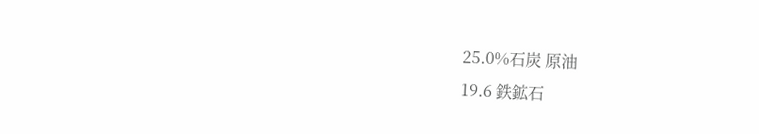25.0%石炭 原油
19.6 鉄鉱石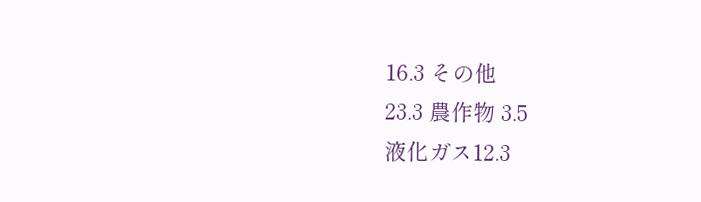16.3 その他
23.3 農作物 3.5
液化ガス12.3